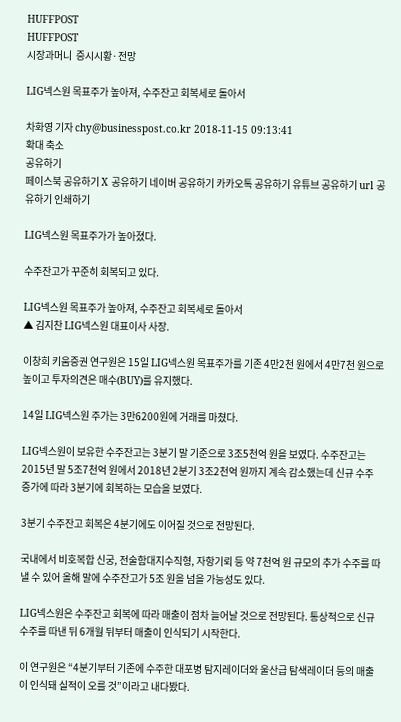HUFFPOST
HUFFPOST
시장과머니  증시시황·전망

LIG넥스원 목표주가 높아져, 수주잔고 회복세로 돌아서

차화영 기자 chy@businesspost.co.kr 2018-11-15 09:13:41
확대 축소
공유하기
페이스북 공유하기 X 공유하기 네이버 공유하기 카카오톡 공유하기 유튜브 공유하기 url 공유하기 인쇄하기

LIG넥스원 목표주가가 높아졌다.

수주잔고가 꾸준히 회복되고 있다.

LIG넥스원 목표주가 높아져, 수주잔고 회복세로 돌아서
▲ 김지찬 LIG넥스원 대표이사 사장.

이창희 키움증권 연구원은 15일 LIG넥스원 목표주가를 기존 4만2천 원에서 4만7천 원으로 높이고 투자의견은 매수(BUY)를 유지했다.

14일 LIG넥스원 주가는 3만6200원에 거래를 마쳤다.

LIG넥스원이 보유한 수주잔고는 3분기 말 기준으로 3조5천억 원을 보였다. 수주잔고는 2015년 말 5조7천억 원에서 2018년 2분기 3조2천억 원까지 계속 감소했는데 신규 수주 증가에 따라 3분기에 회복하는 모습을 보였다.

3분기 수주잔고 회복은 4분기에도 이어질 것으로 전망된다.

국내에서 비호복합 신궁, 전술함대지수직형, 자항기뢰 등 약 7천억 원 규모의 추가 수주를 따낼 수 있어 올해 말에 수주잔고가 5조 원을 넘을 가능성도 있다.

LIG넥스원은 수주잔고 회복에 따라 매출이 점차 늘어날 것으로 전망된다. 통상적으로 신규 수주를 따낸 뒤 6개월 뒤부터 매출이 인식되기 시작한다.

이 연구원은 “4분기부터 기존에 수주한 대포병 탐지레이더와 울산급 탐색레이더 등의 매출이 인식돼 실적이 오를 것”이라고 내다봤다.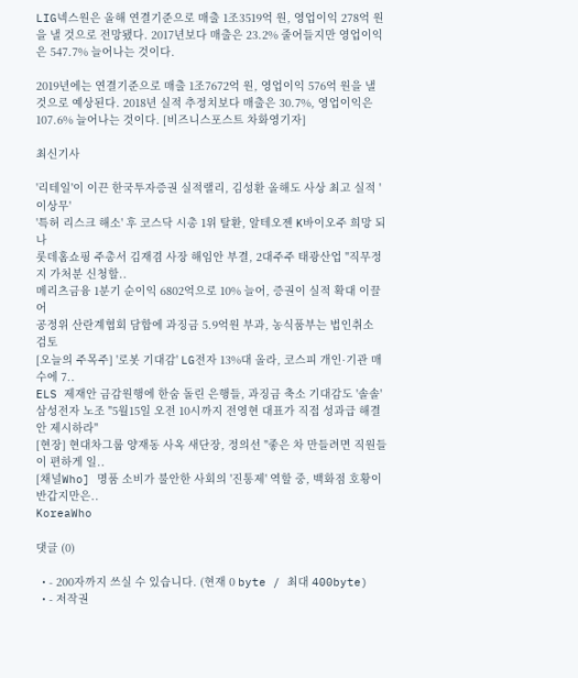LIG넥스원은 올해 연결기준으로 매출 1조3519억 원, 영업이익 278억 원을 낼 것으로 전망됐다. 2017년보다 매출은 23.2% 줄어들지만 영업이익은 547.7% 늘어나는 것이다.

2019년에는 연결기준으로 매출 1조7672억 원, 영업이익 576억 원을 낼 것으로 예상된다. 2018년 실적 추정치보다 매출은 30.7%, 영업이익은 107.6% 늘어나는 것이다. [비즈니스포스트 차화영기자]

최신기사

'리테일'이 이끈 한국투자증권 실적랠리, 김성환 올해도 사상 최고 실적 '이상무'
'특허 리스크 해소' 후 코스닥 시총 1위 탈환, 알테오젠 K바이오주 희망 되나
롯데홈쇼핑 주총서 김재겸 사장 해임안 부결, 2대주주 태광산업 "직무정지 가처분 신청할..
메리츠금융 1분기 순이익 6802억으로 10% 늘어, 증권이 실적 확대 이끌어
공정위 산란계협회 담합에 과징금 5.9억원 부과, 농식품부는 법인취소 검토
[오늘의 주목주] '로봇 기대감' LG전자 13%대 올라, 코스피 개인·기관 매수에 7..
ELS 제재안 금감원행에 한숨 돌린 은행들, 과징금 축소 기대감도 '솔솔'
삼성전자 노조 "5월15일 오전 10시까지 전영현 대표가 직접 성과급 해결안 제시하라"
[현장] 현대차그룹 양재동 사옥 새단장, 정의선 "좋은 차 만들려면 직원들이 편하게 일..
[채널Who] 명품 소비가 불안한 사회의 '진통제' 역할 중, 백화점 호황이 반갑지만은..
KoreaWho

댓글 (0)

  • - 200자까지 쓰실 수 있습니다. (현재 0 byte / 최대 400byte)
  • - 저작권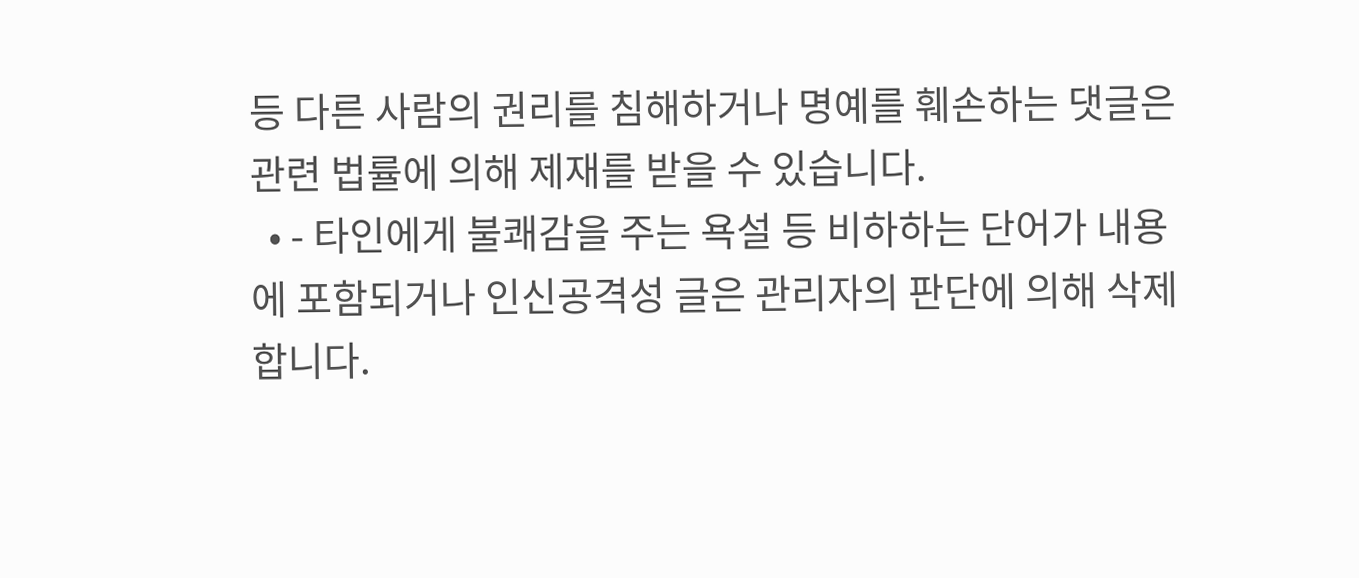등 다른 사람의 권리를 침해하거나 명예를 훼손하는 댓글은 관련 법률에 의해 제재를 받을 수 있습니다.
  • - 타인에게 불쾌감을 주는 욕설 등 비하하는 단어가 내용에 포함되거나 인신공격성 글은 관리자의 판단에 의해 삭제 합니다.